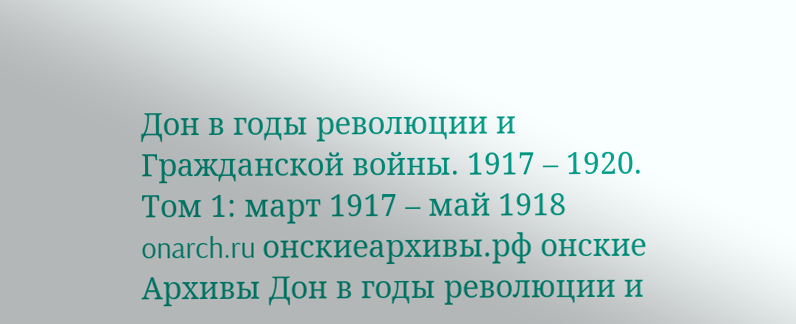Дон в годы революции и Гражданской войны. 1917 – 1920. Том 1: март 1917 – май 1918
onarch.ru онскиеархивы.рф онские Архивы Дон в годы революции и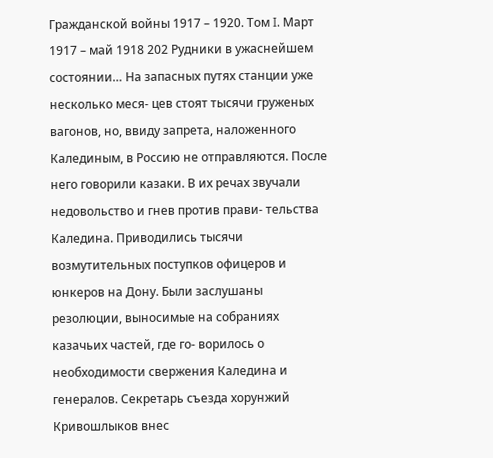Гражданской войны 1917 – 1920. Том I. Март 1917 – май 1918 202 Рудники в ужаснейшем состоянии… На запасных путях станции уже несколько меся- цев стоят тысячи груженых вагонов, но, ввиду запрета, наложенного Калединым, в Россию не отправляются. После него говорили казаки. В их речах звучали недовольство и гнев против прави- тельства Каледина. Приводились тысячи возмутительных поступков офицеров и юнкеров на Дону. Были заслушаны резолюции, выносимые на собраниях казачьих частей, где го- ворилось о необходимости свержения Каледина и генералов. Секретарь съезда хорунжий Кривошлыков внес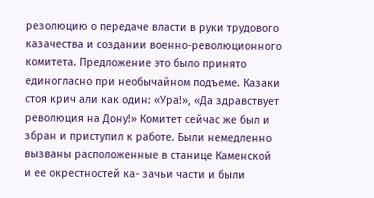резолюцию о передаче власти в руки трудового казачества и создании военно-революционного комитета. Предложение это было принято единогласно при необычайном подъеме. Казаки стоя крич али как один: «Ура!», «Да здравствует революция на Дону!» Комитет сейчас же был и збран и приступил к работе. Были немедленно вызваны расположенные в станице Каменской и ее окрестностей ка- зачьи части и были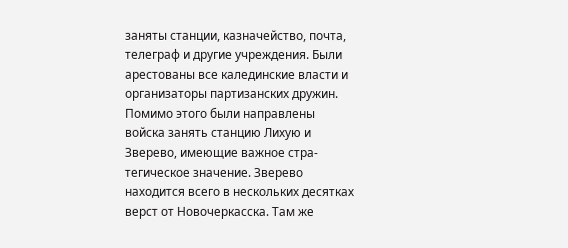заняты станции, казначейство, почта, телеграф и другие учреждения. Были арестованы все калединские власти и организаторы партизанских дружин. Помимо этого были направлены войска занять станцию Лихую и Зверево, имеющие важное стра- тегическое значение. Зверево находится всего в нескольких десятках верст от Новочеркасска. Там же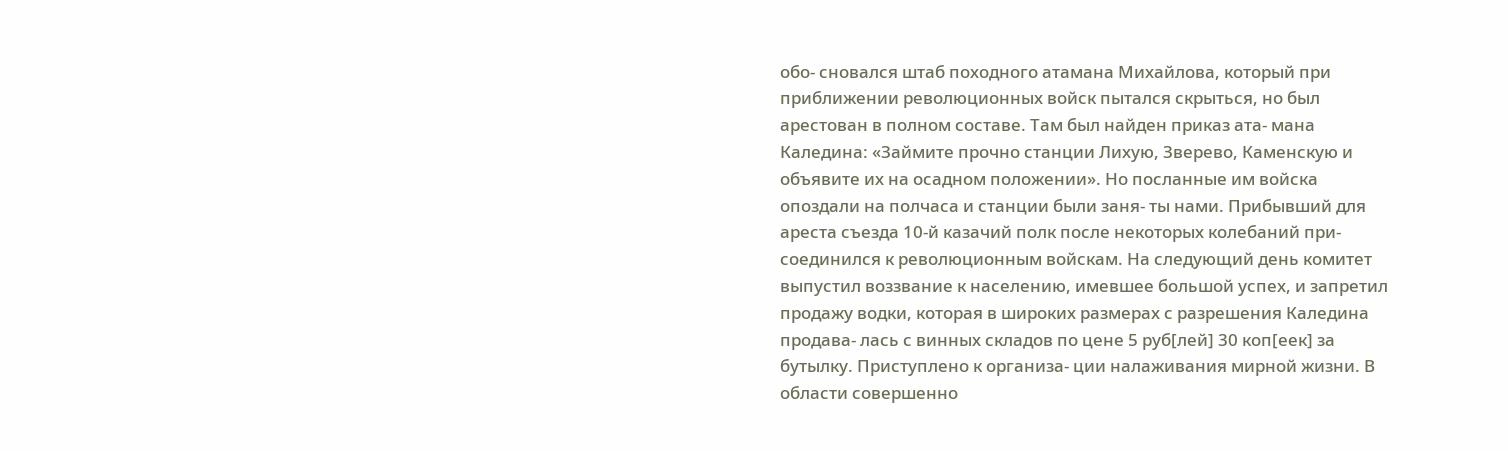обо- сновался штаб походного атамана Михайлова, который при приближении революционных войск пытался скрыться, но был арестован в полном составе. Там был найден приказ ата- мана Каледина: «Займите прочно станции Лихую, Зверево, Каменскую и объявите их на осадном положении». Но посланные им войска опоздали на полчаса и станции были заня- ты нами. Прибывший для ареста съезда 10-й казачий полк после некоторых колебаний при- соединился к революционным войскам. На следующий день комитет выпустил воззвание к населению, имевшее большой успех, и запретил продажу водки, которая в широких размерах с разрешения Каледина продава- лась с винных складов по цене 5 руб[лей] 30 коп[еек] за бутылку. Приступлено к организа- ции налаживания мирной жизни. В области совершенно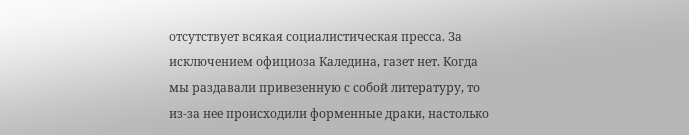отсутствует всякая социалистическая пресса. За исключением официоза Каледина, газет нет. Когда мы раздавали привезенную с собой литературу, то из-за нее происходили форменные драки, настолько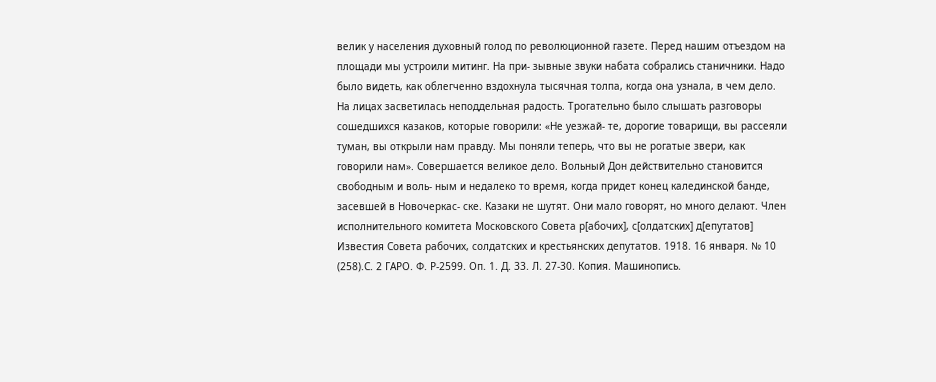велик у населения духовный голод по революционной газете. Перед нашим отъездом на площади мы устроили митинг. На при- зывные звуки набата собрались станичники. Надо было видеть, как облегченно вздохнула тысячная толпа, когда она узнала, в чем дело. На лицах засветилась неподдельная радость. Трогательно было слышать разговоры сошедшихся казаков, которые говорили: «Не уезжай- те, дорогие товарищи, вы рассеяли туман, вы открыли нам правду. Мы поняли теперь, что вы не рогатые звери, как говорили нам». Совершается великое дело. Вольный Дон действительно становится свободным и воль- ным и недалеко то время, когда придет конец калединской банде, засевшей в Новочеркас- ске. Казаки не шутят. Они мало говорят, но много делают. Член исполнительного комитета Московского Совета р[абочих], с[олдатских] д[епутатов] Известия Совета рабочих, солдатских и крестьянских депутатов. 1918. 16 января. № 10 (258).С. 2 ГАРО. Ф. Р-2599. Оп. 1. Д. 33. Л. 27-30. Копия. Машинопись.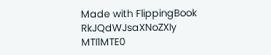Made with FlippingBook
RkJQdWJsaXNoZXIy MTI1MTE0